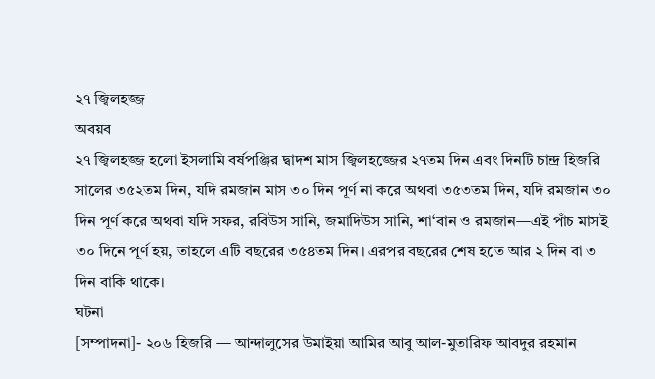২৭ জ্বিলহজ্জ
অবয়ব
২৭ জ্বিলহজ্জ হলো ইসলামি বর্ষপঞ্জির দ্বাদশ মাস জ্বিলহজ্জের ২৭তম দিন এবং দিনটি চান্দ্র হিজরি সালের ৩৫২তম দিন, যদি রমজান মাস ৩০ দিন পূর্ণ না করে অথবা ৩৫৩তম দিন, যদি রমজান ৩০ দিন পূর্ণ করে অথবা যদি সফর, রবিউস সানি, জমাদিউস সানি, শা‘বান ও রমজান—এই পাঁচ মাসই ৩০ দিনে পূর্ণ হয়, তাহলে এটি বছরের ৩৫৪তম দিন। এরপর বছরের শেষ হতে আর ২ দিন বা ৩ দিন বাকি থাকে।
ঘটনা
[সম্পাদনা]- ২০৬ হিজরি — আন্দালুসের উমাইয়া আমির আবু আল-মুতারিফ আবদুর রহমান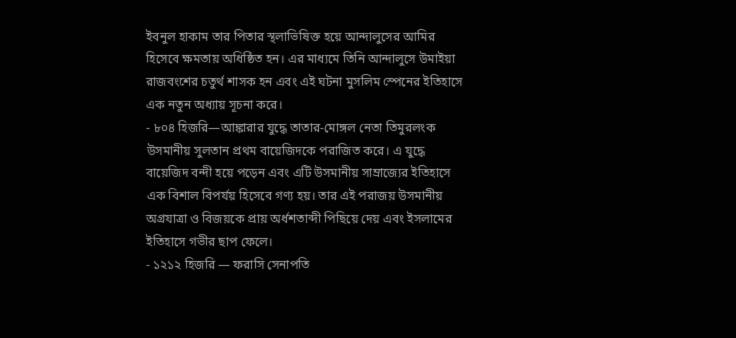ইবনুল হাকাম তার পিতার স্থলাভিষিক্ত হয়ে আন্দালুসের আমির হিসেবে ক্ষমতায় অধিষ্ঠিত হন। এর মাধ্যমে তিনি আন্দালুসে উমাইয়া রাজবংশের চতুর্থ শাসক হন এবং এই ঘটনা মুসলিম স্পেনের ইতিহাসে এক নতুন অধ্যায় সূচনা করে।
- ৮০৪ হিজরি—আঙ্কারার যুদ্ধে তাতার-মোঙ্গল নেতা তিমুরলংক উসমানীয় সুলতান প্রথম বায়েজিদকে পরাজিত করে। এ যুদ্ধে বায়েজিদ বন্দী হয়ে পড়েন এবং এটি উসমানীয় সাম্রাজ্যের ইতিহাসে এক বিশাল বিপর্যয় হিসেবে গণ্য হয়। তার এই পরাজয় উসমানীয় অগ্রযাত্রা ও বিজয়কে প্রায় অর্ধশতাব্দী পিছিয়ে দেয় এবং ইসলামের ইতিহাসে গভীর ছাপ ফেলে।
- ১২১২ হিজরি — ফরাসি সেনাপতি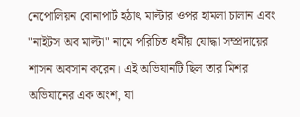নেপোলিয়ন বোনাপার্ট হঠাৎ মাল্টার ওপর হামলা চালান এবং "নাইটস অব মাল্টা" নামে পরিচিত ধর্মীয় যোদ্ধা সম্প্রদায়ের শাসন অবসান করেন। এই অভিযানটি ছিল তার মিশর অভিযানের এক অংশ, যা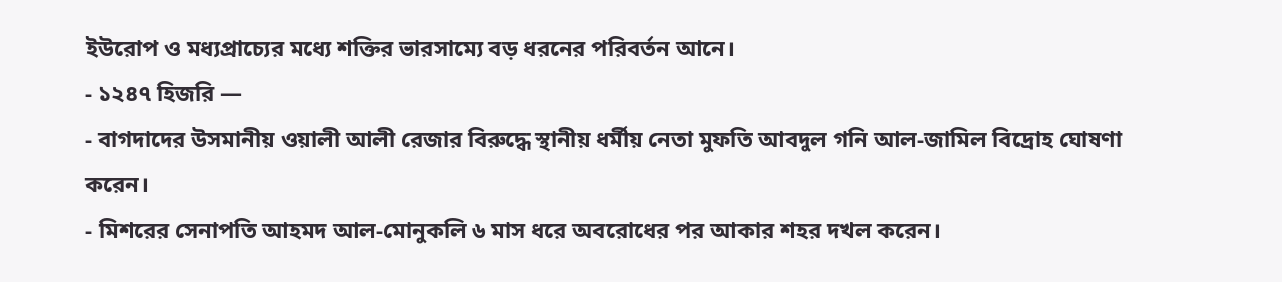ইউরোপ ও মধ্যপ্রাচ্যের মধ্যে শক্তির ভারসাম্যে বড় ধরনের পরিবর্তন আনে।
- ১২৪৭ হিজরি —
- বাগদাদের উসমানীয় ওয়ালী আলী রেজার বিরুদ্ধে স্থানীয় ধর্মীয় নেতা মুফতি আবদুল গনি আল-জামিল বিদ্রোহ ঘোষণা করেন।
- মিশরের সেনাপতি আহমদ আল-মোনুকলি ৬ মাস ধরে অবরোধের পর আকার শহর দখল করেন।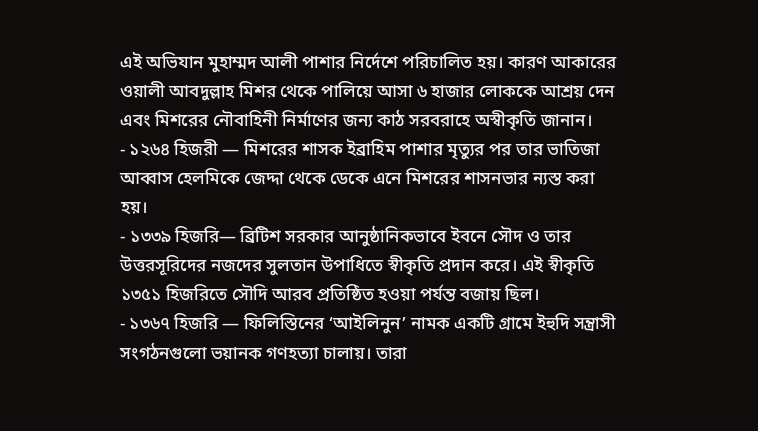এই অভিযান মুহাম্মদ আলী পাশার নির্দেশে পরিচালিত হয়। কারণ আকারের ওয়ালী আবদুল্লাহ মিশর থেকে পালিয়ে আসা ৬ হাজার লোককে আশ্রয় দেন এবং মিশরের নৌবাহিনী নির্মাণের জন্য কাঠ সরবরাহে অস্বীকৃতি জানান।
- ১২৬৪ হিজরী — মিশরের শাসক ইব্রাহিম পাশার মৃত্যুর পর তার ভাতিজা আব্বাস হেলমিকে জেদ্দা থেকে ডেকে এনে মিশরের শাসনভার ন্যস্ত করা হয়।
- ১৩৩৯ হিজরি— ব্রিটিশ সরকার আনুষ্ঠানিকভাবে ইবনে সৌদ ও তার উত্তরসূরিদের নজদের সুলতান উপাধিতে স্বীকৃতি প্রদান করে। এই স্বীকৃতি ১৩৫১ হিজরিতে সৌদি আরব প্রতিষ্ঠিত হওয়া পর্যন্ত বজায় ছিল।
- ১৩৬৭ হিজরি — ফিলিস্তিনের ‘আইলিনুন’ নামক একটি গ্রামে ইহুদি সন্ত্রাসী সংগঠনগুলো ভয়ানক গণহত্যা চালায়। তারা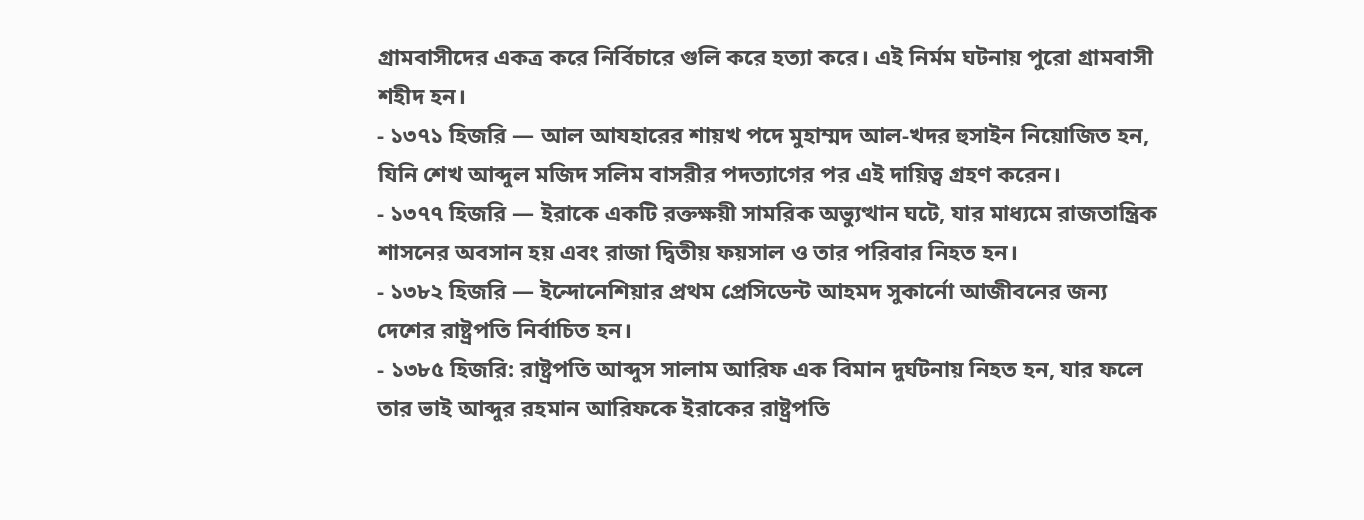গ্রামবাসীদের একত্র করে নির্বিচারে গুলি করে হত্যা করে। এই নির্মম ঘটনায় পুরো গ্রামবাসী শহীদ হন।
- ১৩৭১ হিজরি — আল আযহারের শায়খ পদে মুহাম্মদ আল-খদর হুসাইন নিয়োজিত হন, যিনি শেখ আব্দুল মজিদ সলিম বাসরীর পদত্যাগের পর এই দায়িত্ব গ্রহণ করেন।
- ১৩৭৭ হিজরি — ইরাকে একটি রক্তক্ষয়ী সামরিক অভ্যুত্থান ঘটে, যার মাধ্যমে রাজতান্ত্রিক শাসনের অবসান হয় এবং রাজা দ্বিতীয় ফয়সাল ও তার পরিবার নিহত হন।
- ১৩৮২ হিজরি — ইন্দোনেশিয়ার প্রথম প্রেসিডেন্ট আহমদ সুকার্নো আজীবনের জন্য দেশের রাষ্ট্রপতি নির্বাচিত হন।
- ১৩৮৫ হিজরি: রাষ্ট্রপতি আব্দুস সালাম আরিফ এক বিমান দুর্ঘটনায় নিহত হন, যার ফলে তার ভাই আব্দুর রহমান আরিফকে ইরাকের রাষ্ট্রপতি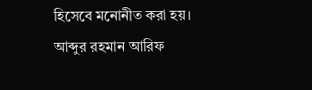হিসেবে মনোনীত করা হয়। আব্দুর রহমান আরিফ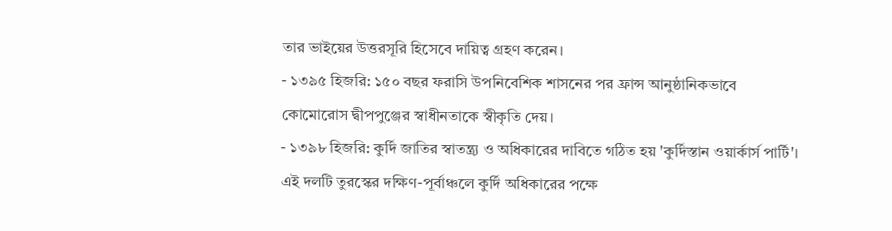তার ভাইয়ের উত্তরসূরি হিসেবে দায়িত্ব গ্রহণ করেন।
- ১৩৯৫ হিজরি: ১৫০ বছর ফরাসি উপনিবেশিক শাসনের পর ফ্রান্স আনুষ্ঠানিকভাবে কোমোরোস দ্বীপপুঞ্জের স্বাধীনতাকে স্বীকৃতি দেয়।
- ১৩৯৮ হিজরি: কুর্দি জাতির স্বাতন্ত্র্য ও অধিকারের দাবিতে গঠিত হয় 'কুর্দিস্তান ওয়ার্কার্স পার্টি'। এই দলটি তুরস্কের দক্ষিণ-পূর্বাঞ্চলে কুর্দি অধিকারের পক্ষে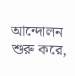আন্দোলন শুরু করে,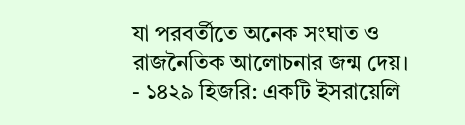যা পরবর্তীতে অনেক সংঘাত ও রাজনৈতিক আলোচনার জন্ম দেয়।
- ১৪২৯ হিজরি: একটি ইসরায়েলি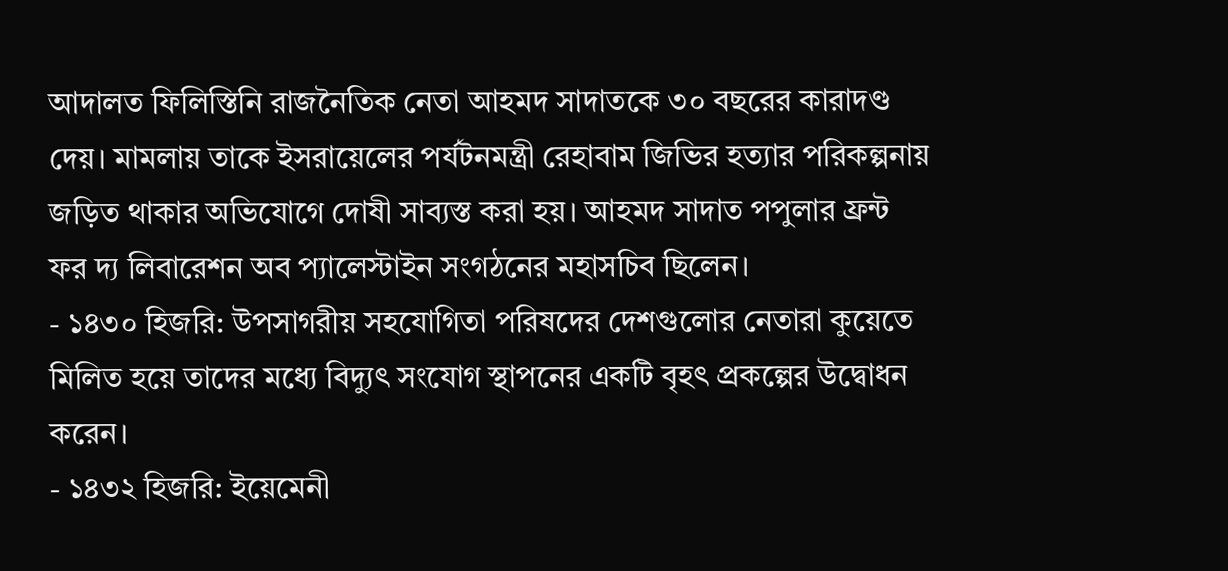আদালত ফিলিস্তিনি রাজনৈতিক নেতা আহমদ সাদাতকে ৩০ বছরের কারাদণ্ড দেয়। মামলায় তাকে ইসরায়েলের পর্যটনমন্ত্রী রেহাবাম জিভির হত্যার পরিকল্পনায় জড়িত থাকার অভিযোগে দোষী সাব্যস্ত করা হয়। আহমদ সাদাত পপুলার ফ্রন্ট ফর দ্য লিবারেশন অব প্যালেস্টাইন সংগঠনের মহাসচিব ছিলেন।
- ১৪৩০ হিজরি: উপসাগরীয় সহযোগিতা পরিষদের দেশগুলোর নেতারা কুয়েতে মিলিত হয়ে তাদের মধ্যে বিদ্যুৎ সংযোগ স্থাপনের একটি বৃহৎ প্রকল্পের উদ্বোধন করেন।
- ১৪৩২ হিজরি: ইয়েমেনী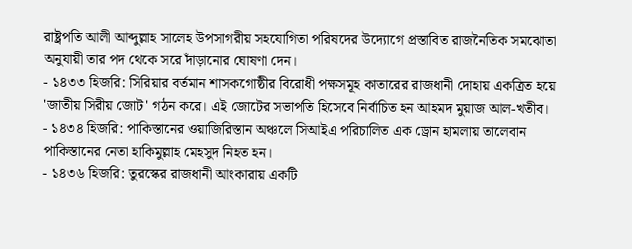রাষ্ট্রপতি আলী আব্দুল্লাহ সালেহ উপসাগরীয় সহযোগিতা পরিষদের উদ্যোগে প্রস্তাবিত রাজনৈতিক সমঝোতা অনুযায়ী তার পদ থেকে সরে দাঁড়ানোর ঘোষণা দেন।
- ১৪৩৩ হিজরি: সিরিয়ার বর্তমান শাসকগোষ্ঠীর বিরোধী পক্ষসমূহ কাতারের রাজধানী দোহায় একত্রিত হয়ে 'জাতীয় সিরীয় জোট' গঠন করে। এই জোটের সভাপতি হিসেবে নির্বাচিত হন আহমদ মুয়াজ আল-খতীব।
- ১৪৩৪ হিজরি: পাকিস্তানের ওয়াজিরিস্তান অঞ্চলে সিআইএ পরিচালিত এক ড্রোন হামলায় তালেবান পাকিস্তানের নেতা হাকিমুল্লাহ মেহসুদ নিহত হন।
- ১৪৩৬ হিজরি: তুরস্কের রাজধানী আংকারায় একটি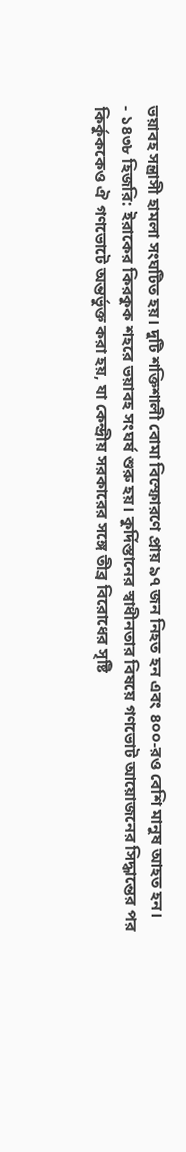ভয়াবহ সন্ত্রাসী হামলা সংঘটিত হয়। দুটি শক্তিশালী বোমা বিস্ফোরণে প্রায় ৯৭ জন নিহত হন এবং ৪০০-রও বেশি মানুষ আহত হন।
- ১৪৩৮ হিজরি: ইরাকের কিরকুক শহরে ভয়াবহ সংঘর্ষ শুরু হয়। কুর্দিস্তানের স্বাধীনতার বিষয়ে গণভোট আয়োজনের সিদ্ধান্তের পর কির্কুককেও ঐ গণভোটে অন্তর্ভুক্ত করা হয়, যা কেন্দ্রীয় সরকারের সঙ্গে তীব্র বিরোধের সৃষ্টি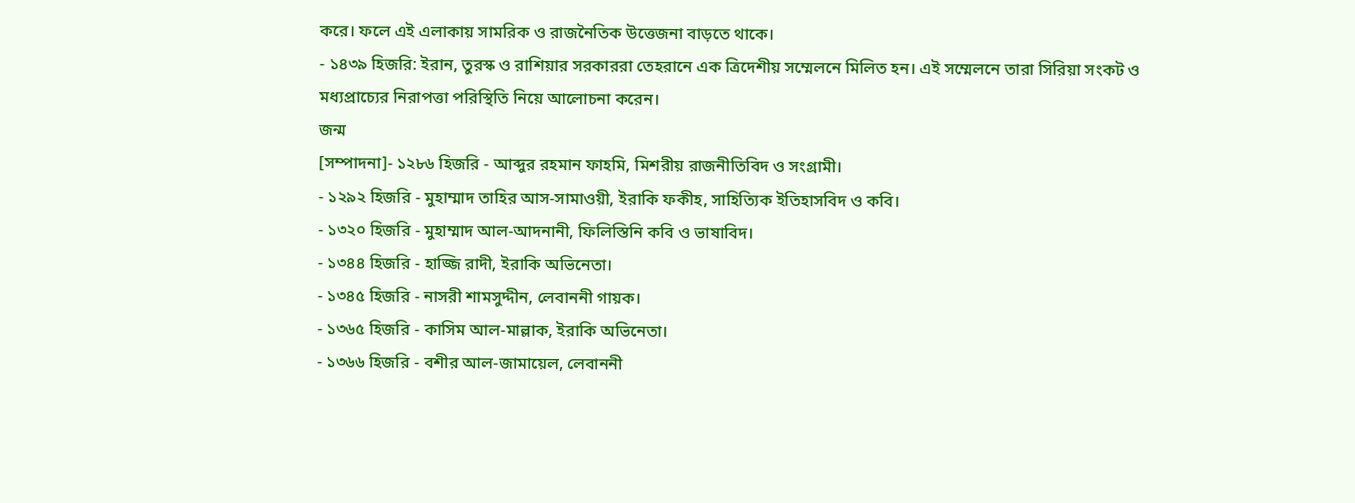করে। ফলে এই এলাকায় সামরিক ও রাজনৈতিক উত্তেজনা বাড়তে থাকে।
- ১৪৩৯ হিজরি: ইরান, তুরস্ক ও রাশিয়ার সরকাররা তেহরানে এক ত্রিদেশীয় সম্মেলনে মিলিত হন। এই সম্মেলনে তারা সিরিয়া সংকট ও মধ্যপ্রাচ্যের নিরাপত্তা পরিস্থিতি নিয়ে আলোচনা করেন।
জন্ম
[সম্পাদনা]- ১২৮৬ হিজরি - আব্দুর রহমান ফাহমি, মিশরীয় রাজনীতিবিদ ও সংগ্রামী।
- ১২৯২ হিজরি - মুহাম্মাদ তাহির আস-সামাওয়ী, ইরাকি ফকীহ, সাহিত্যিক ইতিহাসবিদ ও কবি।
- ১৩২০ হিজরি - মুহাম্মাদ আল-আদনানী, ফিলিস্তিনি কবি ও ভাষাবিদ।
- ১৩৪৪ হিজরি - হাজ্জি রাদী, ইরাকি অভিনেতা।
- ১৩৪৫ হিজরি - নাসরী শামসুদ্দীন, লেবাননী গায়ক।
- ১৩৬৫ হিজরি - কাসিম আল-মাল্লাক, ইরাকি অভিনেতা।
- ১৩৬৬ হিজরি - বশীর আল-জামায়েল, লেবাননী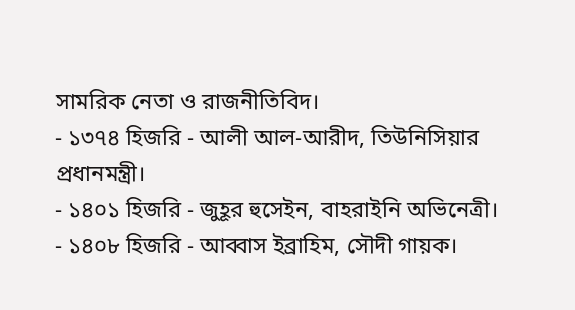সামরিক নেতা ও রাজনীতিবিদ।
- ১৩৭৪ হিজরি - আলী আল-আরীদ, তিউনিসিয়ার প্রধানমন্ত্রী।
- ১৪০১ হিজরি - জুহূর হুসেইন, বাহরাইনি অভিনেত্রী।
- ১৪০৮ হিজরি - আব্বাস ইব্রাহিম, সৌদী গায়ক।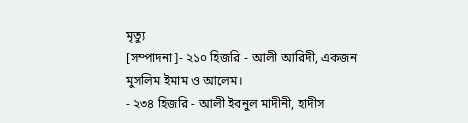মৃত্যু
[সম্পাদনা]- ২১০ হিজরি - আলী আরিদী, একজন মুসলিম ইমাম ও আলেম।
- ২৩৪ হিজরি - আলী ইবনুল মাদীনী, হাদীস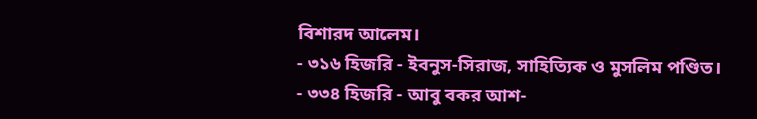বিশারদ আলেম।
- ৩১৬ হিজরি - ইবনুস-সিরাজ, সাহিত্যিক ও মুসলিম পণ্ডিত।
- ৩৩৪ হিজরি - আবু বকর আশ-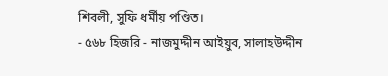শিবলী, সুফি ধর্মীয় পণ্ডিত।
- ৫৬৮ হিজরি - নাজমুদ্দীন আইয়ুব, সালাহউদ্দীন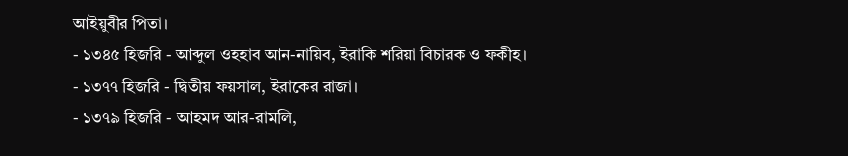আইয়ুবীর পিতা।
- ১৩৪৫ হিজরি - আব্দুল ওহহাব আন-নায়িব, ইরাকি শরিয়া বিচারক ও ফকীহ।
- ১৩৭৭ হিজরি - দ্বিতীয় ফয়সাল, ইরাকের রাজা।
- ১৩৭৯ হিজরি - আহমদ আর-রামলি,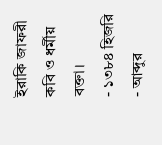ইরাকি জাফরী কবি ও ধর্মীয় বক্তা।
- ১৩৮৪ হিজরি - আব্দুর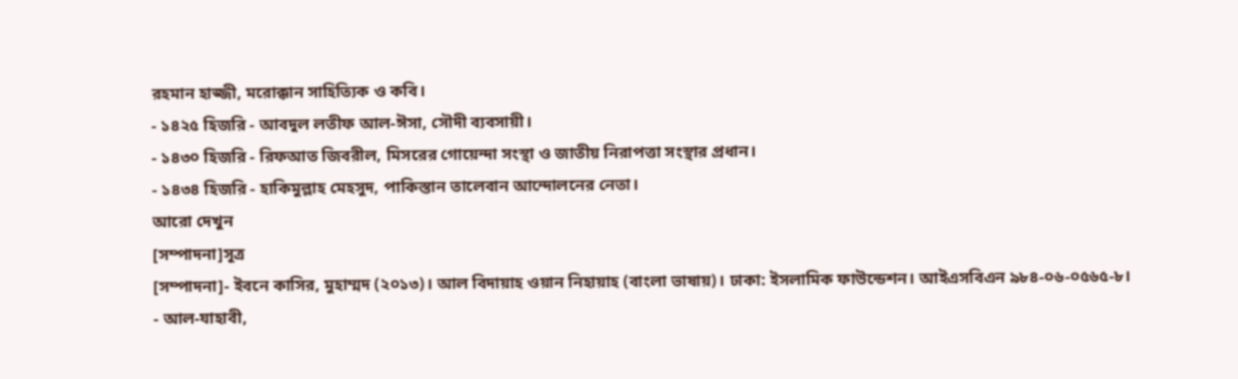রহমান হাজ্জী, মরোক্কান সাহিত্যিক ও কবি।
- ১৪২৫ হিজরি - আবদুল লতীফ আল-ঈসা, সৌদী ব্যবসায়ী।
- ১৪৩০ হিজরি - রিফআত জিবরীল, মিসরের গোয়েন্দা সংস্থা ও জাতীয় নিরাপত্তা সংস্থার প্রধান।
- ১৪৩৪ হিজরি - হাকিমুল্লাহ মেহসুদ, পাকিস্তান তালেবান আন্দোলনের নেতা।
আরো দেখুন
[সম্পাদনা]সূত্র
[সম্পাদনা]- ইবনে কাসির, মুহাম্মদ (২০১৩)। আল বিদায়াহ ওয়ান নিহায়াহ (বাংলা ভাষায়)। ঢাকা: ইসলামিক ফাউন্ডেশন। আইএসবিএন ৯৮৪-০৬-০৫৬৫-৮।
- আল-যাহাবী,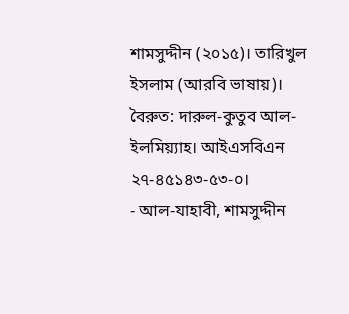শামসুদ্দীন (২০১৫)। তারিখুল ইসলাম (আরবি ভাষায়)। বৈরুত: দারুল-কুতুব আল-ইলমিয়্যাহ। আইএসবিএন ২৭-৪৫১৪৩-৫৩-০।
- আল-যাহাবী, শামসুদ্দীন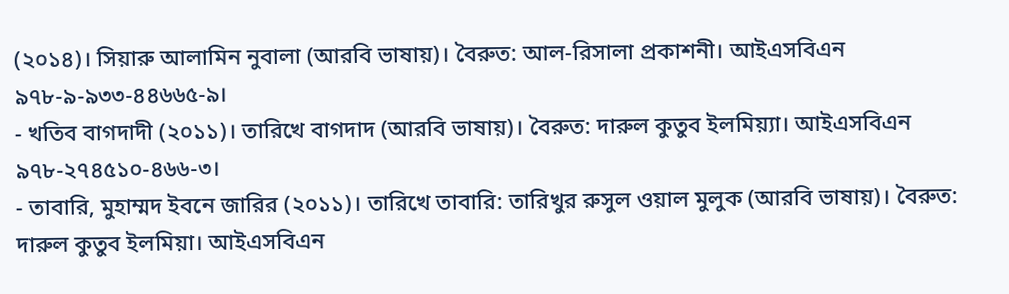(২০১৪)। সিয়ারু আলামিন নুবালা (আরবি ভাষায়)। বৈরুত: আল-রিসালা প্রকাশনী। আইএসবিএন ৯৭৮-৯-৯৩৩-৪৪৬৬৫-৯।
- খতিব বাগদাদী (২০১১)। তারিখে বাগদাদ (আরবি ভাষায়)। বৈরুত: দারুল কুতুব ইলমিয়্যা। আইএসবিএন ৯৭৮-২৭৪৫১০-৪৬৬-৩।
- তাবারি, মুহাম্মদ ইবনে জারির (২০১১)। তারিখে তাবারি: তারিখুর রুসুল ওয়াল মুলুক (আরবি ভাষায়)। বৈরুত: দারুল কুতুব ইলমিয়া। আইএসবিএন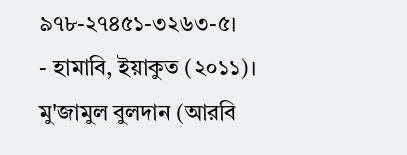৯৭৮-২৭৪৫১-৩২৬৩-৫।
- হামাবি, ইয়াকুত (২০১১)। মু'জামুল বুলদান (আরবি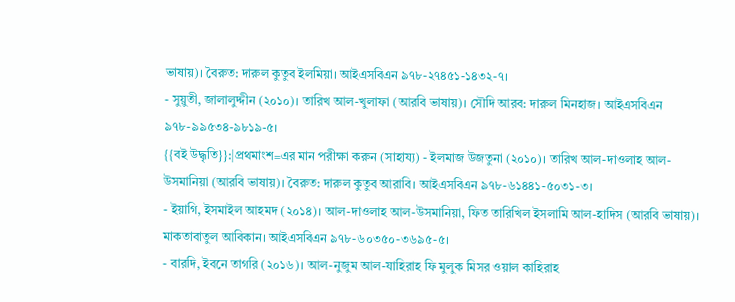ভাষায়)। বৈরুত: দারুল কুতুব ইলমিয়া। আইএসবিএন ৯৭৮-২৭৪৫১-১৪৩২-৭।
- সুয়ুতী, জালালুদ্দীন (২০১০)। তারিখ আল-খুলাফা (আরবি ভাষায়)। সৌদি আরব: দারুল মিনহাজ। আইএসবিএন ৯৭৮-৯৯৫৩৪-৯৮১৯-৫।
{{বই উদ্ধৃতি}}:|প্রথমাংশ=এর মান পরীক্ষা করুন (সাহায্য) - ইলমাজ উজতুনা (২০১০)। তারিখ আল-দাওলাহ আল-উসমানিয়া (আরবি ভাষায়)। বৈরুত: দারুল কুতুব আরাবি। আইএসবিএন ৯৭৮-৬১৪৪১-৫০৩১-৩।
- ইয়াগি, ইসমাইল আহমদ (২০১৪)। আল-দাওলাহ আল-উসমানিয়া, ফিত তারিখিল ইসলামি আল-হাদিস (আরবি ভাষায়)। মাকতাবাতুল আবিকান। আইএসবিএন ৯৭৮-৬০৩৫০-৩৬৯৫-৫।
- বারদি, ইবনে তাগরি (২০১৬)। আল-নুজুম আল-যাহিরাহ ফি মুলুক মিসর ওয়াল কাহিরাহ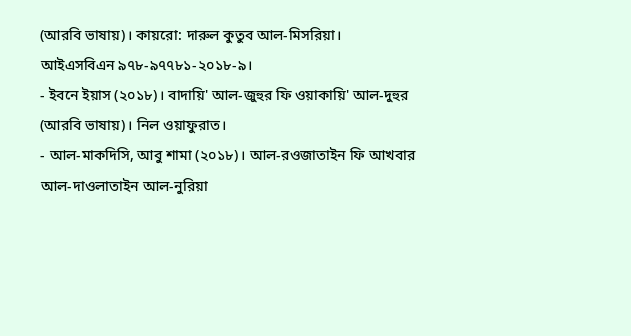(আরবি ভাষায়)। কায়রো: দারুল কুতুব আল-মিসরিয়া। আইএসবিএন ৯৭৮-৯৭৭৮১-২০১৮-৯।
- ইবনে ইয়াস (২০১৮)। বাদায়ি' আল-জুহুর ফি ওয়াকায়ি' আল-দুহুর (আরবি ভাষায়)। নিল ওয়াফুরাত।
- আল-মাকদিসি, আবু শামা (২০১৮)। আল-রওজাতাইন ফি আখবার আল-দাওলাতাইন আল-নুরিয়া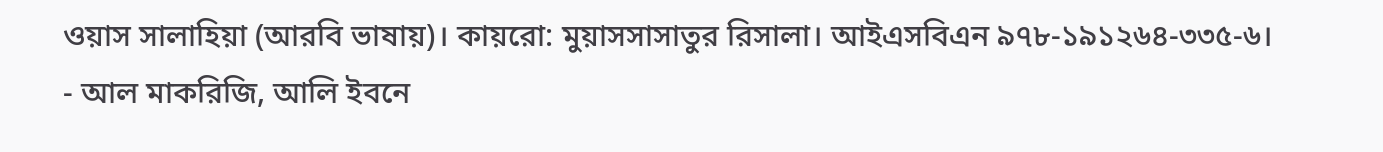ওয়াস সালাহিয়া (আরবি ভাষায়)। কায়রো: মুয়াসসাসাতুর রিসালা। আইএসবিএন ৯৭৮-১৯১২৬৪-৩৩৫-৬।
- আল মাকরিজি, আলি ইবনে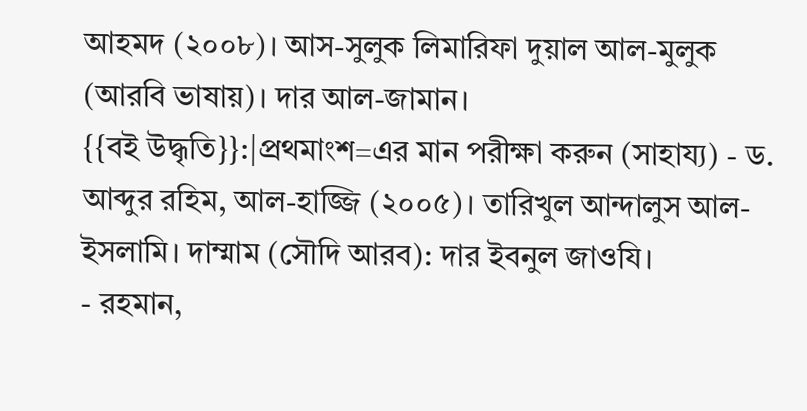আহমদ (২০০৮)। আস-সুলুক লিমারিফা দুয়াল আল-মুলুক (আরবি ভাষায়)। দার আল-জামান।
{{বই উদ্ধৃতি}}:|প্রথমাংশ=এর মান পরীক্ষা করুন (সাহায্য) - ড. আব্দুর রহিম, আল-হাজ্জি (২০০৫)। তারিখুল আন্দালুস আল-ইসলামি। দাম্মাম (সৌদি আরব): দার ইবনুল জাওযি।
- রহমান,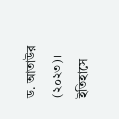ড. আতাউর (২০২৩)। ইতিহাসে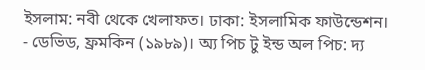ইসলাম: নবী থেকে খেলাফত। ঢাকা: ইসলামিক ফাউন্ডেশন।
- ডেভিড, ফ্রমকিন (১৯৮৯)। অ্য পিচ টু ইন্ড অল পিচ: দ্য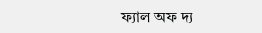ফ্যাল অফ দ্য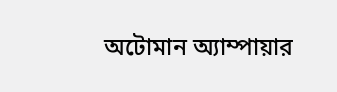অটোমান অ্যাম্পায়ার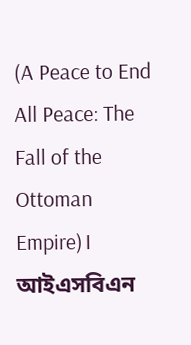(A Peace to End All Peace: The Fall of the Ottoman Empire)। আইএসবিএন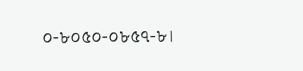০-৮০৫০-০৮৫৭-৮।